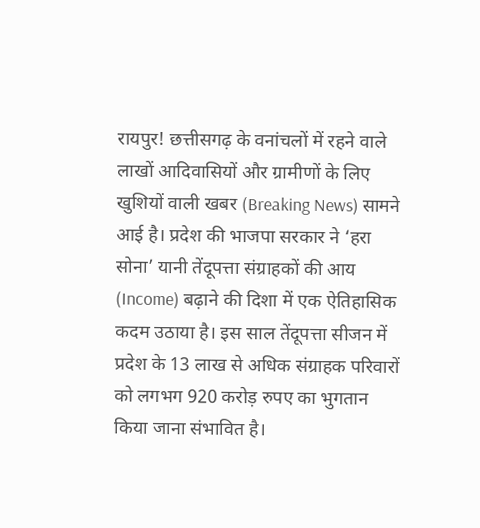रायपुर! छत्तीसगढ़ के वनांचलों में रहने वाले लाखों आदिवासियों और ग्रामीणों के लिए खुशियों वाली खबर (Breaking News) सामने आई है। प्रदेश की भाजपा सरकार ने ‘हरा सोना’ यानी तेंदूपत्ता संग्राहकों की आय (Income) बढ़ाने की दिशा में एक ऐतिहासिक कदम उठाया है। इस साल तेंदूपत्ता सीजन में प्रदेश के 13 लाख से अधिक संग्राहक परिवारों को लगभग 920 करोड़ रुपए का भुगतान किया जाना संभावित है।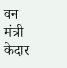वन मंत्री केदार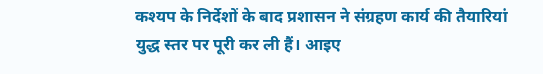कश्यप के निर्देशों के बाद प्रशासन ने संग्रहण कार्य की तैयारियां युद्ध स्तर पर पूरी कर ली हैं। आइए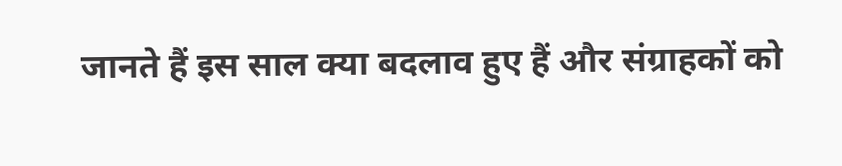जानते हैं इस साल क्या बदलाव हुए हैं और संग्राहकों को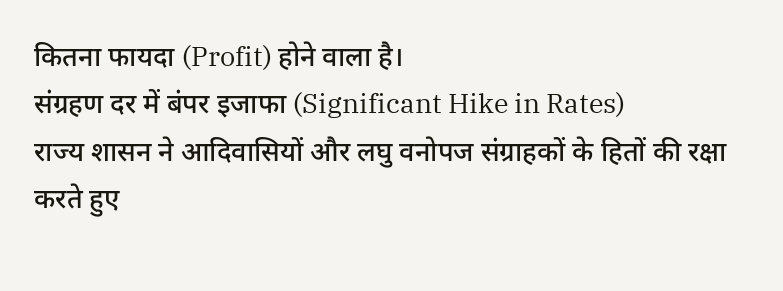कितना फायदा (Profit) होने वाला है।
संग्रहण दर में बंपर इजाफा (Significant Hike in Rates)
राज्य शासन ने आदिवासियों और लघु वनोपज संग्राहकों के हितों की रक्षा करते हुए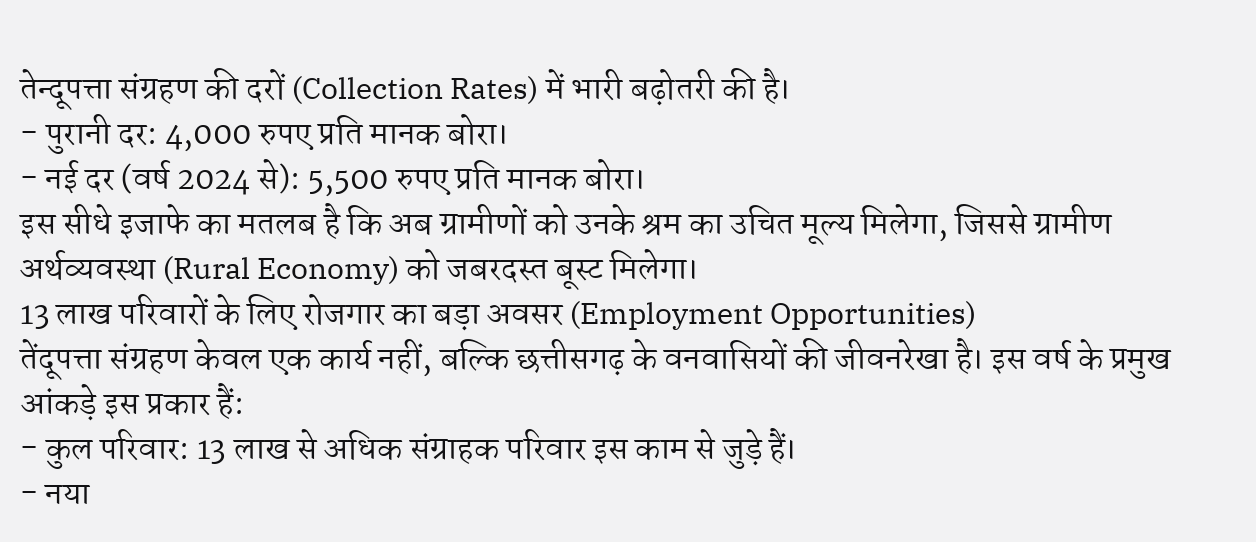तेन्दूपत्ता संग्रहण की दरों (Collection Rates) में भारी बढ़ोतरी की है।
- पुरानी दर: 4,000 रुपए प्रति मानक बोरा।
- नई दर (वर्ष 2024 से): 5,500 रुपए प्रति मानक बोरा।
इस सीधे इजाफे का मतलब है कि अब ग्रामीणों को उनके श्रम का उचित मूल्य मिलेगा, जिससे ग्रामीण अर्थव्यवस्था (Rural Economy) को जबरदस्त बूस्ट मिलेगा।
13 लाख परिवारों के लिए रोजगार का बड़ा अवसर (Employment Opportunities)
तेंदूपत्ता संग्रहण केवल एक कार्य नहीं, बल्कि छत्तीसगढ़ के वनवासियों की जीवनरेखा है। इस वर्ष के प्रमुख आंकड़े इस प्रकार हैं:
- कुल परिवार: 13 लाख से अधिक संग्राहक परिवार इस काम से जुड़े हैं।
- नया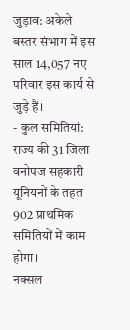जुड़ाव: अकेले बस्तर संभाग में इस साल 14,057 नए परिवार इस कार्य से जुड़े हैं।
- कुल समितियां: राज्य की 31 जिला वनोपज सहकारी यूनियनों के तहत 902 प्राथमिक समितियों में काम होगा।
नक्सल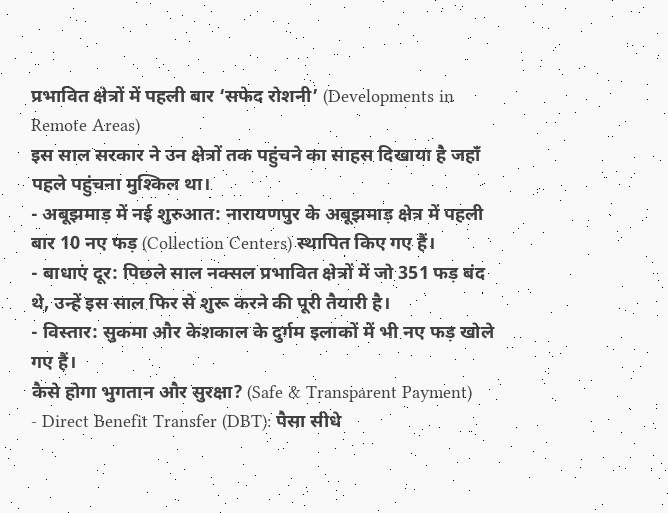प्रभावित क्षेत्रों में पहली बार ‘सफेद रोशनी’ (Developments in Remote Areas)
इस साल सरकार ने उन क्षेत्रों तक पहुंचने का साहस दिखाया है जहाँ पहले पहुंचना मुश्किल था।
- अबूझमाड़ में नई शुरुआत: नारायणपुर के अबूझमाड़ क्षेत्र में पहली बार 10 नए फड़ (Collection Centers) स्थापित किए गए हैं।
- बाधाएं दूर: पिछले साल नक्सल प्रभावित क्षेत्रों में जो 351 फड़ बंद थे, उन्हें इस साल फिर से शुरू करने की पूरी तैयारी है।
- विस्तार: सुकमा और केशकाल के दुर्गम इलाकों में भी नए फड़ खोले गए हैं।
कैसे होगा भुगतान और सुरक्षा? (Safe & Transparent Payment)
- Direct Benefit Transfer (DBT): पैसा सीधे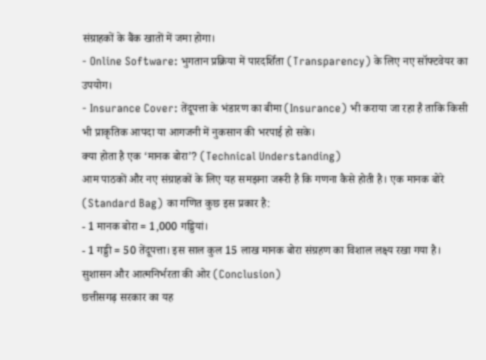संग्राहकों के बैंक खातों में जमा होगा।
- Online Software: भुगतान प्रक्रिया में पारदर्शिता (Transparency) के लिए नए सॉफ्टवेयर का उपयोग।
- Insurance Cover: तेंदूपत्ता के भंडारण का बीमा (Insurance) भी कराया जा रहा है ताकि किसी भी प्राकृतिक आपदा या आगजनी में नुकसान की भरपाई हो सके।
क्या होता है एक ‘मानक बोरा’? (Technical Understanding)
आम पाठकों और नए संग्राहकों के लिए यह समझना जरूरी है कि गणना कैसे होती है। एक मानक बोरे (Standard Bag) का गणित कुछ इस प्रकार है:
- 1 मानक बोरा = 1,000 गड्डियां।
- 1 गड्डी = 50 तेंदूपत्ता। इस साल कुल 15 लाख मानक बोरा संग्रहण का विशाल लक्ष्य रखा गया है।
सुशासन और आत्मनिर्भरता की ओर (Conclusion)
छत्तीसगढ़ सरकार का यह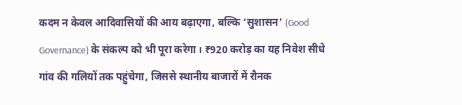कदम न केवल आदिवासियों की आय बढ़ाएगा, बल्कि ‘सुशासन’ (Good Governance) के संकल्प को भी पूरा करेगा। ₹920 करोड़ का यह निवेश सीधे गांव की गलियों तक पहुंचेगा, जिससे स्थानीय बाजारों में रौनक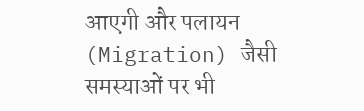आएगी और पलायन (Migration) जैसी समस्याओं पर भी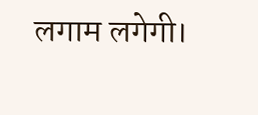लगाम लगेगी।